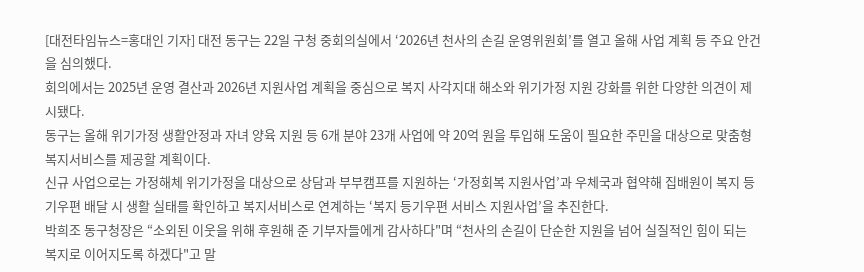[대전타임뉴스=홍대인 기자] 대전 동구는 22일 구청 중회의실에서 ‘2026년 천사의 손길 운영위원회’를 열고 올해 사업 계획 등 주요 안건을 심의했다.
회의에서는 2025년 운영 결산과 2026년 지원사업 계획을 중심으로 복지 사각지대 해소와 위기가정 지원 강화를 위한 다양한 의견이 제시됐다.
동구는 올해 위기가정 생활안정과 자녀 양육 지원 등 6개 분야 23개 사업에 약 20억 원을 투입해 도움이 필요한 주민을 대상으로 맞춤형 복지서비스를 제공할 계획이다.
신규 사업으로는 가정해체 위기가정을 대상으로 상담과 부부캠프를 지원하는 ‘가정회복 지원사업’과 우체국과 협약해 집배원이 복지 등기우편 배달 시 생활 실태를 확인하고 복지서비스로 연계하는 ‘복지 등기우편 서비스 지원사업’을 추진한다.
박희조 동구청장은 “소외된 이웃을 위해 후원해 준 기부자들에게 감사하다"며 “천사의 손길이 단순한 지원을 넘어 실질적인 힘이 되는 복지로 이어지도록 하겠다"고 말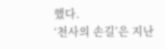했다.
‘천사의 손길’은 지난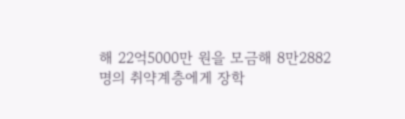해 22억5000만 원을 모금해 8만2882명의 취약계층에게 장학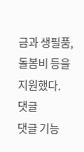금과 생필품, 돌봄비 등을 지원했다.
댓글
댓글 기능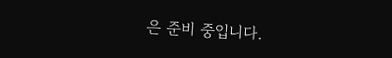은 준비 중입니다.